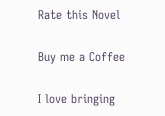Rate this Novel

Buy me a Coffee

I love bringing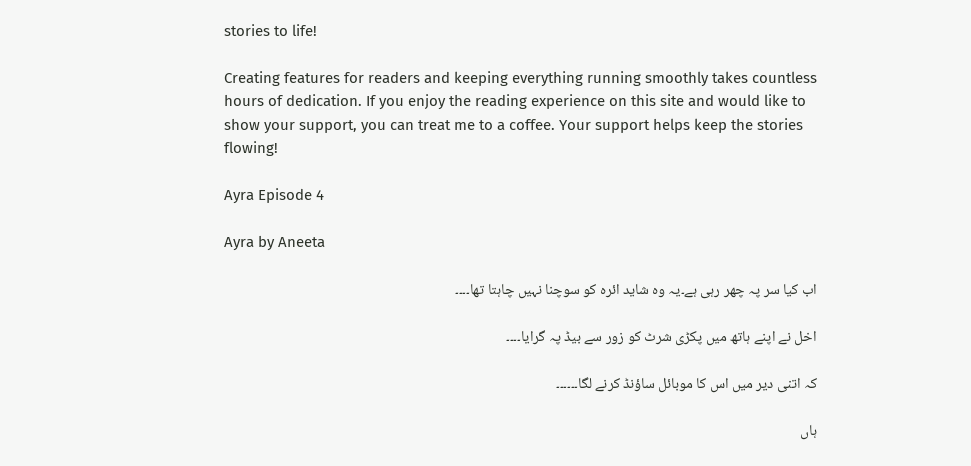stories to life!

Creating features for readers and keeping everything running smoothly takes countless hours of dedication. If you enjoy the reading experience on this site and would like to show your support, you can treat me to a coffee. Your support helps keep the stories flowing!

Ayra Episode 4

Ayra by Aneeta

اب کیا سر پہ چھر رہی ہے۔یہ وہ شاید ائرہ کو سوچنا نہیں چاہتا تھا۔۔۔۔

اخل نے اپنے ہاتھ میں پکڑی شرٹ کو زور سے بیڈ پہ گرایا۔۔۔۔

کہ اتنی دیر میں اس کا موبائل ساؤنڈ کرنے لگا۔۔۔۔۔۔

ہاں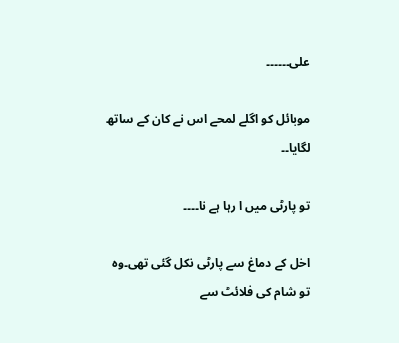علی۔۔۔۔۔۔

موبائل کو اگلے لمحے اس نے کان کے ساتھ لگایا۔۔

تو پارٹی میں ا رہا ہے نا۔۔۔۔

اخل کے دماغ سے پارٹی نکل گئی تھی۔وہ تو شام کی فلائٹ سے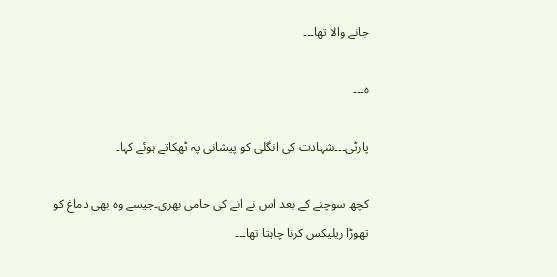جانے والا تھا۔۔۔

ہ۔۔۔

پارٹی۔۔۔شہادت کی انگلی کو پیشانی پہ ٹھکاتے ہوئے کہا۔

کچھ سوچنے کے بعد اس نے انے کی حامی بھری۔جیسے وہ بھی دماغ کو تھوڑا ریلیکس کرنا چاہتا تھا۔۔۔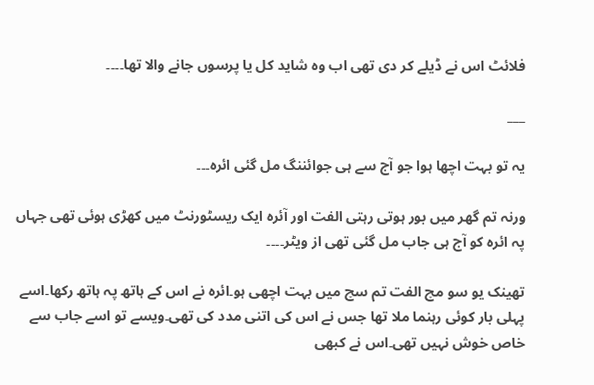فلائٹ اس نے ڈیلے کر دی تھی اب وہ شاید کل یا پرسوں جانے والا تھا۔۔۔۔

___

یہ تو بہت اچھا ہوا جو آج سے ہی جوائننگ مل گئی ائرہ۔۔۔

ورنہ تم گھر میں بور ہوتی رہتی الفت اور آئرہ ایک ریسٹورنٹ میں کھڑی ہوئی تھی جہاں پہ ائرہ کو آج ہی جاب مل گئی تھی از ویٹر۔۔۔۔

تھینک یو سو مچ الفت تم سچ میں بہت اچھی ہو۔ائرہ نے اس کے ہاتھ پہ ہاتھ رکھا۔اسے پہلی بار کوئی رہنما ملا تھا جس نے اس کی اتنی مدد کی تھی۔ویسے تو اسے جاب سے خاص خوش نہیں تھی۔اس نے کبھی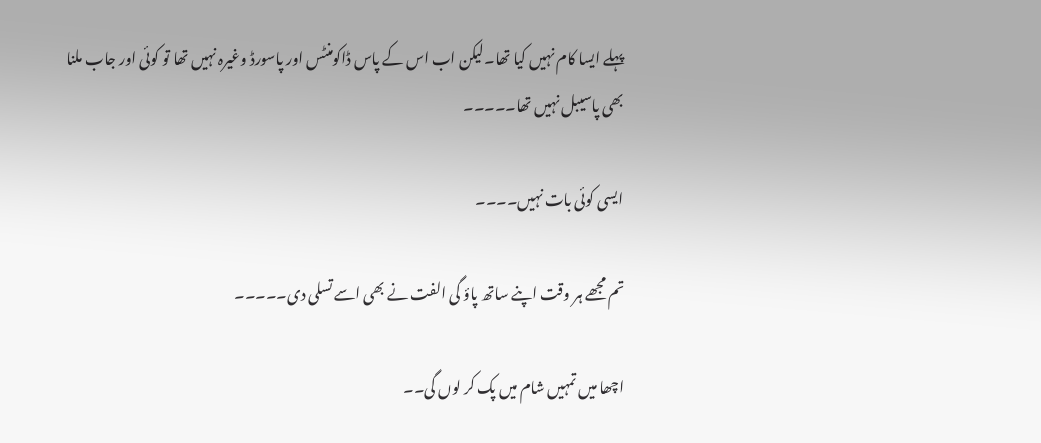پہلے ایسا کام نہیں کیا تھا۔لیکن اب اس کے پاس ڈاکومنٹس اور پاسورڈ وغیرہ نہیں تھا تو کوئی اور جاب ملنا بھی پاسیبل نہیں تھا۔۔۔۔۔

ایسی کوئی بات نہیں۔۔۔۔

تم مجھے ہر وقت اپنے ساتھ پاؤ گی الفت نے بھی اسے تسلی دی۔۔۔۔۔

اچھا میں تمہیں شام میں پک کر لوں گی۔۔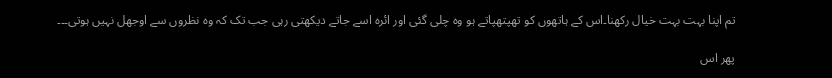تم اپنا بہت بہت خیال رکھنا۔اس کے ہاتھوں کو تھپتھپاتے ہو وہ چلی گئی اور ائرہ اسے جاتے دیکھتی رہی جب تک کہ وہ نظروں سے اوجھل نہیں ہوتی۔۔۔

پھر اس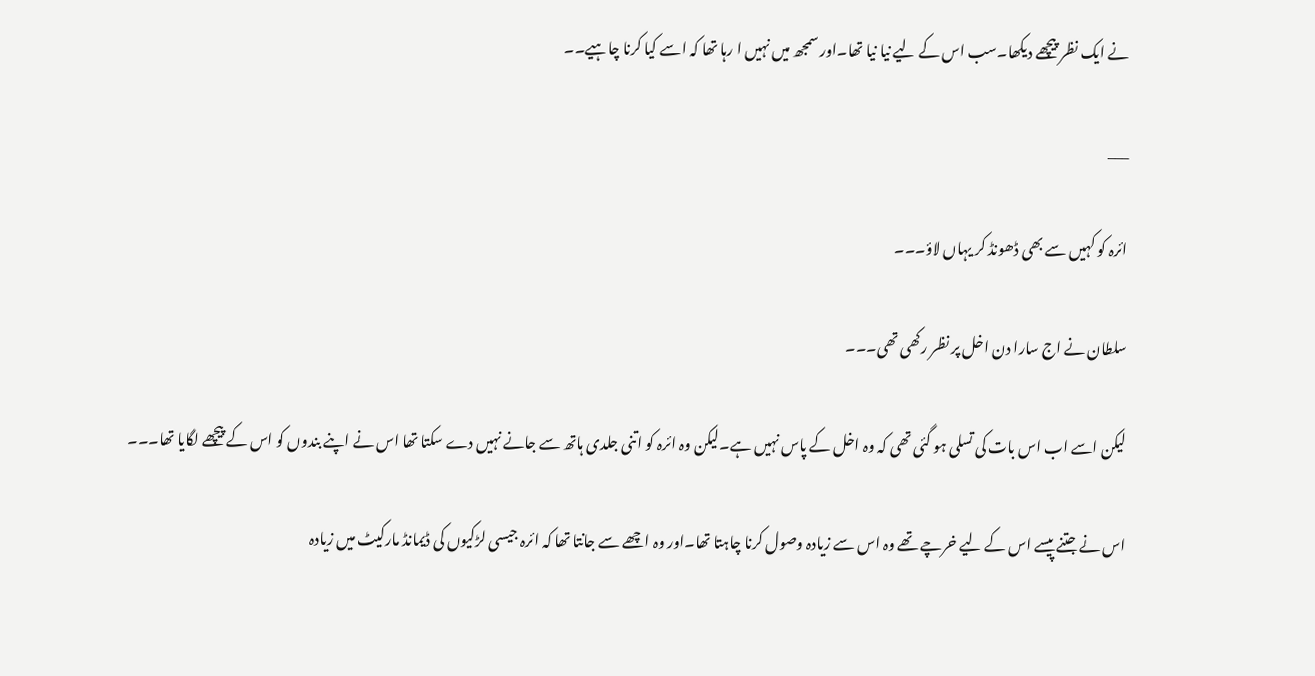نے ایک نظر پیچھے دیکھا۔سب اس کے لیے نیا نیا تھا۔اور سمجھ میں نہیں ا رہا تھا کہ اسے کیا کرنا چاہیے۔۔

___

ائرہ کو کہیں سے بھی ڈھونڈ کر یہاں لاؤ۔۔۔

سلطان نے اج سارا دن اخل پر نظر رکھی تھی۔۔۔

لیکن اسے اب اس بات کی تسلی ہو گئی تھی کہ وہ اخل کے پاس نہیں ہے۔لیکن وہ ائرہ کو اتنی جلدی ہاتھ سے جانے نہیں دے سکتا تھا اس نے اپنے بندوں کو اس کے پیچھے لگایا تھا۔۔۔

اس نے جتنے پیسے اس کے لیے خرچے تھے وہ اس سے زیادہ وصول کرنا چاہتا تھا۔اور وہ اچھے سے جانتا تھا کہ ائرہ جیسی لڑکیوں کی ڈیمانڈ مارکیٹ میں زیادہ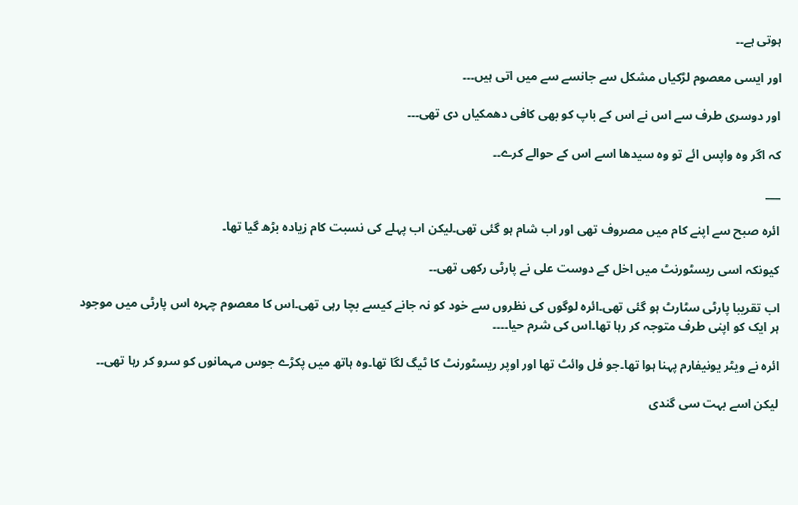ہوتی ہے۔۔

اور ایسی معصوم لڑکیاں مشکل سے جانسے سے میں اتی ہیں۔۔۔

اور دوسری طرف سے اس نے اس کے باپ کو بھی کافی دھمکیاں دی تھی۔۔۔

کہ اگر وہ واپس ائے تو وہ سیدھا اسے اس کے حوالے کرے۔۔

___

ائرہ صبح سے اپنے کام میں مصروف تھی اور اب شام ہو گئی تھی۔لیکن اب پہلے کی نسبت کام زیادہ بڑھ گیا تھا۔

کیونکہ اسی ریسٹورنٹ میں اخل کے دوست علی نے پارٹی رکھی تھی۔۔

اب تقریبا پارٹی سٹارٹ ہو گئی تھی۔ائرہ لوگوں کی نظروں سے خود کو نہ جانے کیسے بچا رہی تھی۔اس کا معصوم چہرہ اس پارٹی میں موجود ہر ایک کو اپنی طرف متوجہ کر رہا تھا۔اس کی شرم حیا۔۔۔۔

ائرہ نے ویٹر یونیفارم پہنا ہوا تھا۔جو فل وائٹ تھا اور اوپر ریسٹورنٹ کا ٹیگ لگا تھا۔وہ ہاتھ میں پکڑے جوس مہمانوں کو سرو کر رہا تھی۔۔

لیکن اسے بہت سی گندی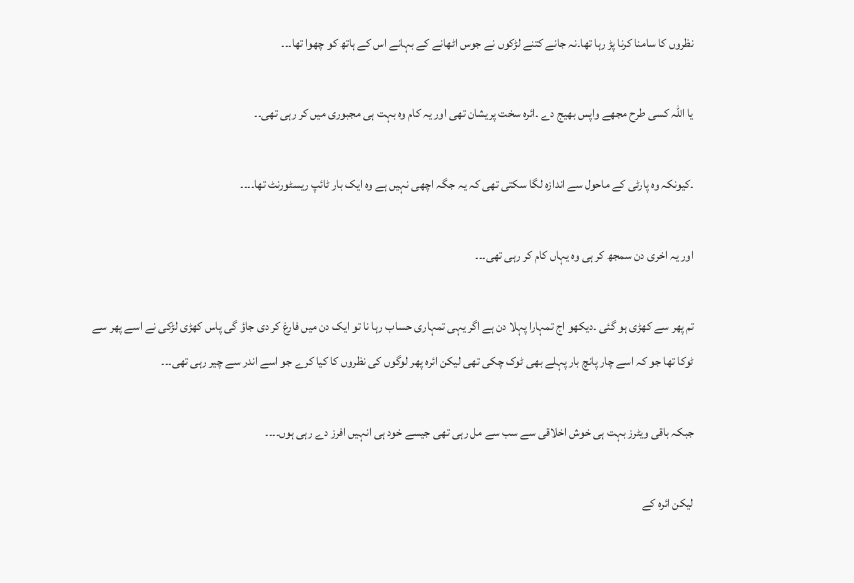نظروں کا سامنا کرنا پڑ رہا تھا۔نہ جانے کتنے لڑکوں نے جوس اٹھانے کے بہانے اس کے ہاتھ کو چھوا تھا۔۔۔

یا اللہ کسی طرح مجھے واپس بھیج دے ۔ائرہ سخت پریشان تھی اور یہ کام وہ بہت ہی مجبوری میں کر رہی تھی۔۔

۔کیونکہ وہ پارٹی کے ماحول سے اندازہ لگا سکتی تھی کہ یہ جگہ اچھی نہیں ہے وہ ایک بار ٹائپ ریسٹورنٹ تھا۔۔۔۔

اور یہ اخری دن سمجھ کر ہی وہ یہاں کام کر رہی تھی۔۔۔

تم پھر سے کھڑی ہو گئی ۔دیکھو اج تمہارا پہلا دن ہے اگر یہی تمہاری حساب رہا نا تو ایک دن میں فارغ کر دی جاؤ گی پاس کھڑی لڑکی نے اسے پھر سے ٹوکا تھا جو کہ اسے چار پانچ بار پہلے بھی ٹوک چکی تھی لیکن ائرہ پھر لوگوں کی نظروں کا کیا کرے جو اسے اندر سے چیر رہی تھی۔۔۔

جبکہ باقی ویٹرز بہت ہی خوش اخلاقی سے سب سے مل رہی تھی جیسے خود ہی انہیں افرز دے رہی ہوں۔۔۔۔

لیکن ائرہ کے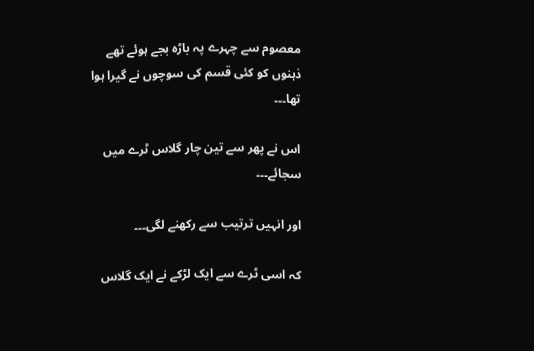معصوم سے چہرے پہ باڑہ بجے ہوئے تھے ذہنوں کو کئی قسم کی سوچوں نے گیرا ہوا تھا۔۔۔

اس نے پھر سے تین چار گلاس ٹرے میں سجائے۔۔۔

اور انہیں ترتیب سے رکھنے لگی۔۔۔

کہ اسی ٹرے سے ایک لڑکے نے ایک گلاس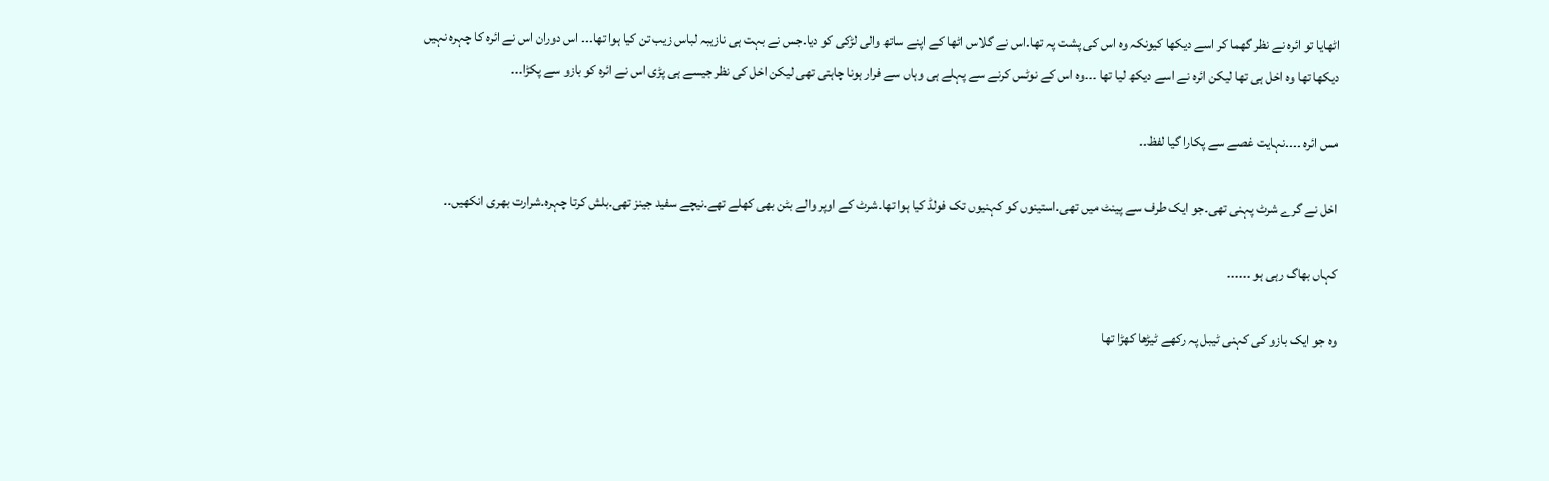اٹھایا تو ائرہ نے نظر گھما کر اسے دیکھا کیونکہ وہ اس کی پشت پہ تھا۔اس نے گلاس اٹھا کے اپنے ساتھ والی لڑکی کو دیا۔جس نے بہت ہی نازیبہ لباس زیب تن کیا ہوا تھا۔۔۔ اس دوران اس نے ائرہ کا چہرہ نہیں دیکھا تھا وہ اخل ہی تھا لیکن ائرہ نے اسے دیکھ لیا تھا ۔۔۔وہ اس کے نوٹس کرنے سے پہلے ہی وہاں سے فرار ہونا چاہتی تھی لیکن اخل کی نظر جیسے ہی پڑی اس نے ائرہ کو بازو سے پکڑا۔۔۔

مس ائرہ ۔۔۔۔نہایت غصے سے پکارا گیا لفظ۔۔

اخل نے گرے شرٹ پہنی تھی۔جو ایک طرف سے پینٹ میں تھی۔استینوں کو کہنیوں تک فولڈ کیا ہوا تھا۔شرٹ کے اوپر والے بٹن بھی کھلے تھے۔نیچے سفید جینز تھی۔بلش کرتا چہرہ۔شرارت بھری انکھیں۔۔

کہاں بھاگ رہی ہو ۔۔۔۔۔۔

وہ جو ایک بازو کی کہنی ٹیبل پہ رکھے ٹیڑھا کھڑا تھا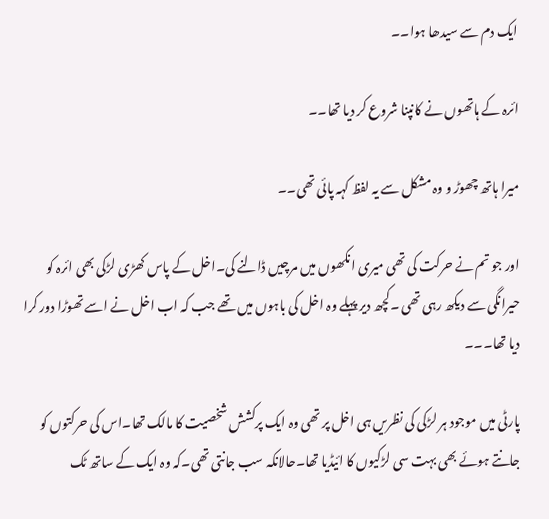ایک دم سے سیدھا ہوا۔۔

ائرہ کے ہاتھوں نے کانپنا شروع کر دیا تھا۔۔

میرا ہاتھ چھوڑ و وہ مشکل سے یہ لفظ کہہ پائی تھی۔۔

اور جو تم نے حرکت کی تھی میری انکھوں میں مرچیں ڈالنے کی۔اخل کے پاس کھڑی لڑکی بھی ائرہ کو حیرانگی سے دیکھ رہی تھی ۔کچھ دیر پہلے وہ اخل کی باہوں میں تھے جب کہ اب اخل نے اسے تھوڑا دور کرا دیا تھا۔۔۔

پارٹی میں موجود ہر لڑکی کی نظریں ہی اخل پر تھی وہ ایک پرکشش شخصیت کا مالک تھا۔اس کی حرکتوں کو جانتے ہوئے بھی بہت سی لڑکیوں کا ائیڈیا تھا۔حالانکہ سب جانتی تھی۔کہ وہ ایک کے ساتھ ٹک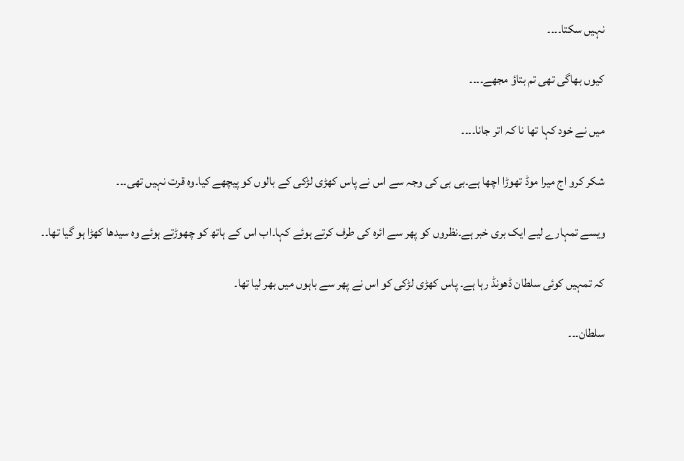نہیں سکتا۔۔۔۔

کیوں بھاگی تھی تم بتاؤ مجھے۔۔۔۔

میں نے خود کہا تھا نا کہ اتر جانا۔۔۔۔

شکر کرو اج میرا موڈ تھوڑا اچھا ہے۔بی بی کی وجہ سے اس نے پاس کھڑی لڑکی کے بالوں کو پیچھے کیا۔وہ قرت نہیں تھی۔۔۔

ویسے تمہارے لیے ایک بری خبر ہے۔نظروں کو پھر سے ائرہ کی طرف کرتے ہوئے کہا۔اب اس کے ہاتھ کو چھوڑتے ہوئے وہ سیدھا کھڑا ہو گیا تھا۔۔

کہ تمہیں کوئی سلطان ڈھونڈ رہا ہے۔ پاس کھڑی لڑکی کو اس نے پھر سے باہوں میں بھر لیا تھا۔

سلطان۔۔۔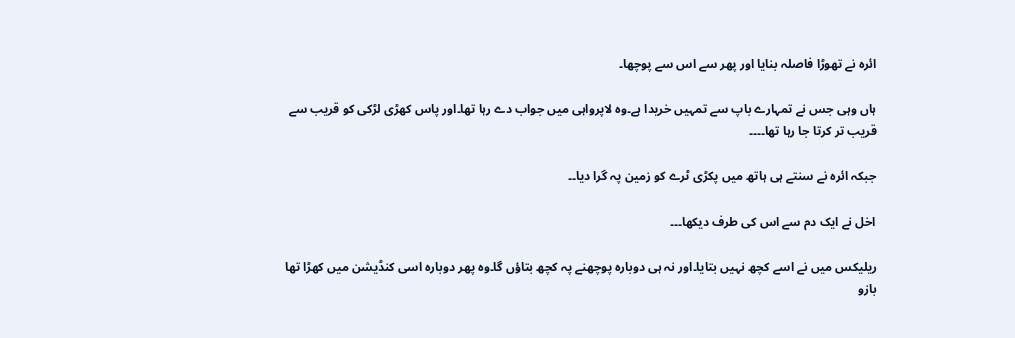ائرہ نے تھوڑا فاصلہ بنایا اور پھر سے اس سے پوچھا۔

ہاں وہی جس نے تمہارے باپ سے تمہیں خریدا ہے۔وہ لاپرواہی میں جواب دے رہا تھا۔اور پاس کھڑی لڑکی کو قریب سے قریب تر کرتا جا رہا تھا۔۔۔۔

جبکہ ائرہ نے سنتے ہی ہاتھ میں پکڑی ٹرے کو زمین پہ گرا دیا۔۔

اخل نے ایک دم سے اس کی طرف دیکھا۔۔۔

ریلیکس میں نے اسے کچھ نہیں بتایا۔اور نہ ہی دوبارہ پوچھنے پہ کچھ بتاؤں گا۔وہ پھر دوبارہ اسی کنڈیشن میں کھڑا تھا بازو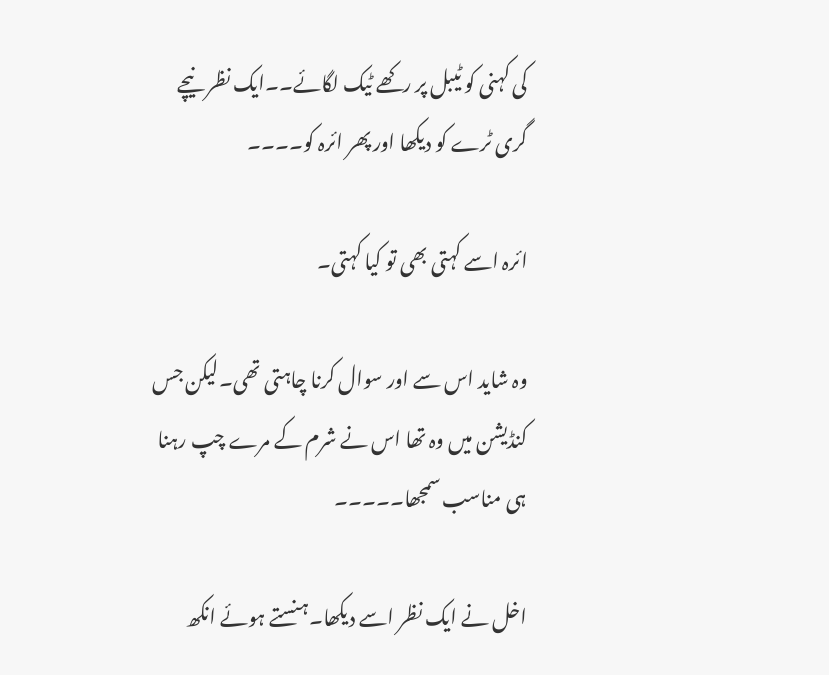کی کہنی کو ٹیبل پر رکھے ٹیک لگائے۔۔ایک نظر نیچے گری ٹرے کو دیکھا اور پھر ائرہ کو۔۔۔۔

ائرہ اسے کہتی بھی تو کیا کہتی۔

وہ شاید اس سے اور سوال کرنا چاہتی تھی۔لیکن جس کنڈیشن میں وہ تھا اس نے شرم کے مرے چپ رہنا ہی مناسب سمجھا۔۔۔۔۔

اخل نے ایک نظر اسے دیکھا۔ہنستے ہوئے انکھ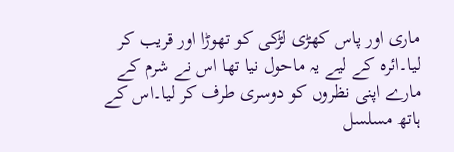ماری اور پاس کھڑی لڑکی کو تھوڑا اور قریب کر لیا۔ائرہ کے لیے یہ ماحول نیا تھا اس نے شرم کے مارے اپنی نظروں کو دوسری طرف کر لیا۔اس کے ہاتھ مسلسل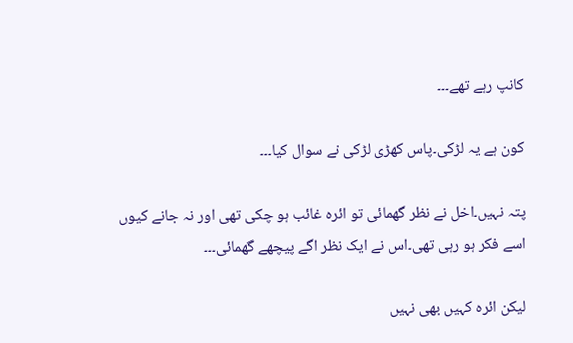کانپ رہے تھے۔۔۔

کون ہے یہ لڑکی۔پاس کھڑی لڑکی نے سوال کیا۔۔۔

پتہ نہیں۔اخل نے نظر گھمائی تو ائرہ غائب ہو چکی تھی اور نہ جانے کیوں اسے فکر ہو رہی تھی۔اس نے ایک نظر اگے پیچھے گھمائی۔۔۔

لیکن ائرہ کہیں بھی نہیں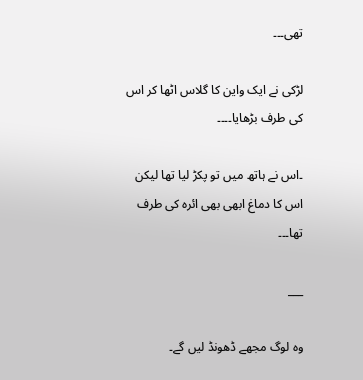تھی۔۔۔

لڑکی نے ایک واین کا گلاس اٹھا کر اس کی طرف بڑھایا۔۔۔۔

۔اس نے ہاتھ میں تو پکڑ لیا تھا لیکن اس کا دماغ ابھی بھی ائرہ کی طرف تھا۔۔۔

___

وہ لوگ مجھے ڈھونڈ لیں گے۔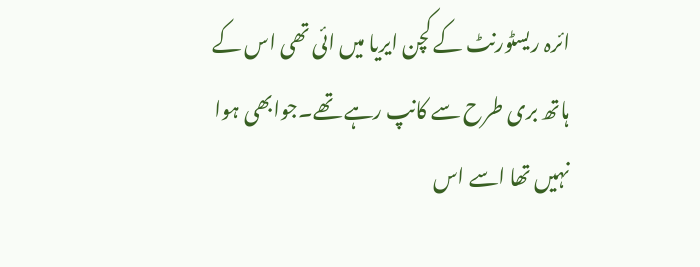ائرہ ریسٹورنٹ کے کچن ایریا میں ائی تھی اس کے ہاتھ بری طرح سے کانپ رہے تھے۔جوابھی ہوا نہیں تھا اسے اس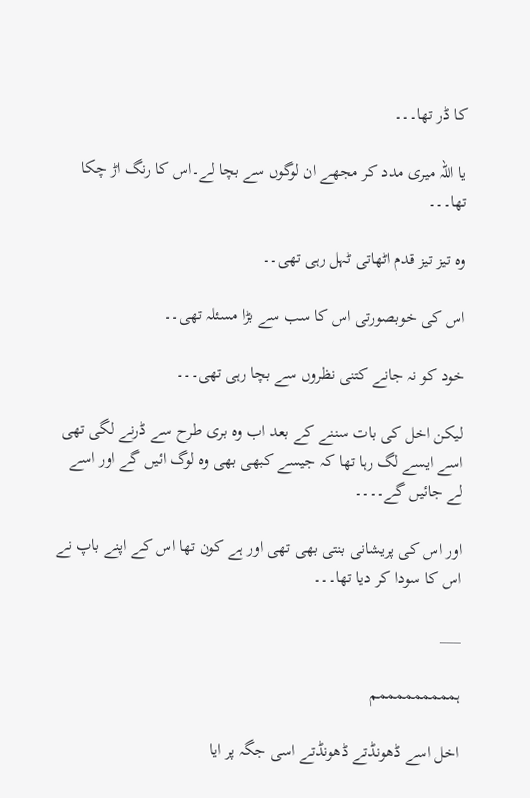کا ڈر تھا۔۔۔

یا اللہ میری مدد کر مجھے ان لوگوں سے بچا لے۔اس کا رنگ اڑ چکا تھا۔۔۔

وہ تیز تیز قدم اٹھاتی ٹہل رہی تھی۔۔

اس کی خوبصورتی اس کا سب سے بڑا مسئلہ تھی۔۔

خود کو نہ جانے کتنی نظروں سے بچا رہی تھی۔۔۔

لیکن اخل کی بات سننے کے بعد اب وہ بری طرح سے ڈرنے لگی تھی اسے ایسے لگ رہا تھا کہ جیسے کبھی بھی وہ لوگ ائیں گے اور اسے لے جائیں گے۔۔۔۔

اور اس کی پریشانی بنتی بھی تھی اور ہے کون تھا اس کے اپنے باپ نے اس کا سودا کر دیا تھا۔۔۔

___

ہمممممممممم

اخل اسے ڈھونڈتے ڈھونڈتے اسی جگہ پر ایا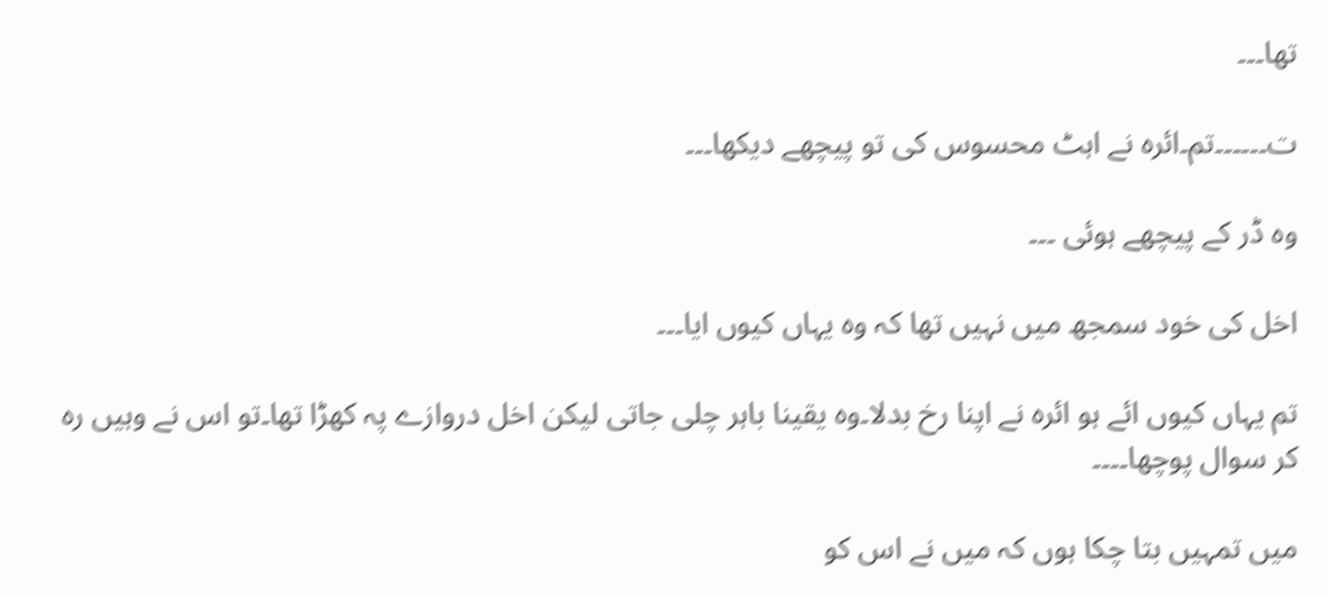تھا۔۔۔

ت۔۔۔۔۔۔تم۔ائرہ نے اہٹ محسوس کی تو پیچھے دیکھا۔۔۔

وہ ڈر کے پیچھے ہوئی ۔۔۔

اخل کی خود سمجھ میں نہیں تھا کہ وہ یہاں کیوں ایا۔۔۔

تم یہاں کیوں ائے ہو ائرہ نے اپنا رخ بدلا۔وہ یقینا باہر چلی جاتی لیکن اخل دروازے پہ کھڑا تھا۔تو اس نے وہیں رہ کر سوال پوچھا۔۔۔۔

میں تمہیں بتا چکا ہوں کہ میں نے اس کو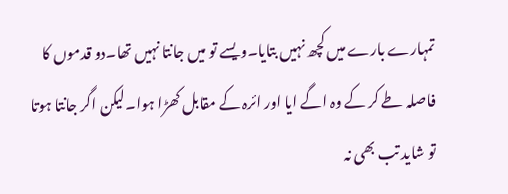تمہارے بارے میں کچھ نہیں بتایا۔ویسے تو میں جانتا نہیں تھا۔دو قدموں کا فاصلہ طے کر کے وہ اگے ایا اور ائرہ کے مقابل کھڑا ہوا۔لیکن اگر جانتا ہوتا تو شاید تب بھی نہ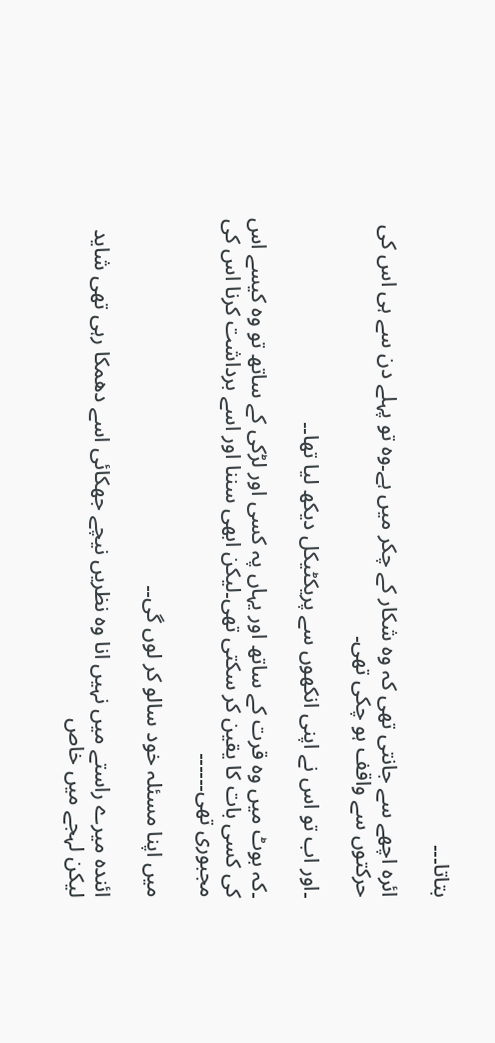بتاتا۔۔۔

ائرہ اچھے سے جانتی تھی کہ وہ شکار کے چکر میں ہے۔وہ تو پہلے دن سے ہی اس کی حرکتوں سے واقف ہو چکی تھی۔

۔اور اب تو اس نے اپنی انکھوں سے پریکٹیکل دیکھ لیا تھا۔۔

۔کہ بوٹ میں وہ قرت کے ساتھ اور یہاں پہ کسی اور لڑکی کے ساتھ تو وہ کیسے اس کی کسی بات کا یقین کر سکتی تھی۔لیکن ابھی سننا اور اسے برداشت کرنا اس کی مجبوری تھی۔۔۔۔۔۔

میں اپنا مسئلہ خود سالو کر لوں گی۔۔

ائندہ میرے راستے میں نہیں انا وہ نظریں نیچے جھکائی اسے دھمکا رہی تھی شاید لیکن لہجے میں خاص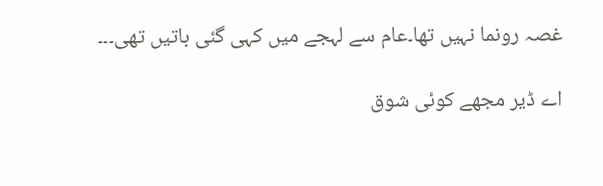غصہ رونما نہیں تھا۔عام سے لہجے میں کہی گئی باتیں تھی۔۔۔

اے ڈیر مجھے کوئی شوق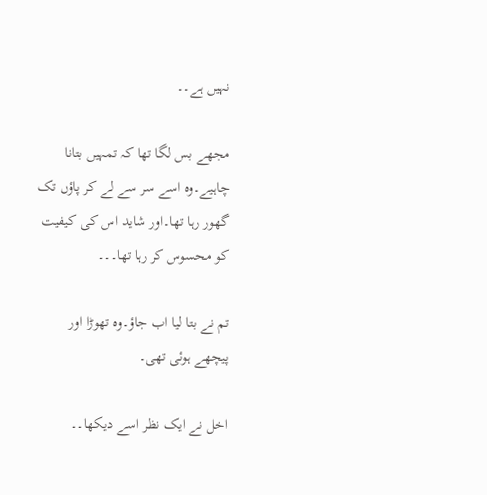نہیں ہے۔۔

مجھے بس لگا تھا کہ تمہیں بتانا چاہیے۔وہ اسے سر سے لے کر پاؤں تک گھور رہا تھا۔اور شاید اس کی کیفیت کو محسوس کر رہا تھا۔۔۔

تم نے بتا لیا اب جاؤ۔وہ تھوڑا اور پیچھے ہوئی تھی۔

اخل نے ایک نظر اسے دیکھا۔۔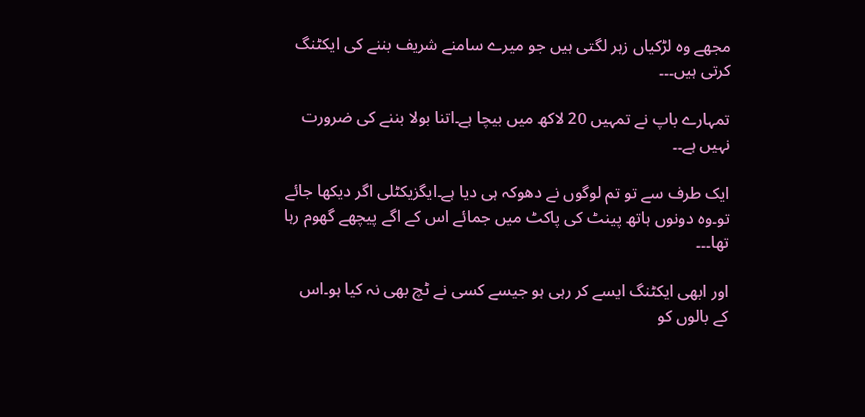مجھے وہ لڑکیاں زہر لگتی ہیں جو میرے سامنے شریف بننے کی ایکٹنگ کرتی ہیں۔۔۔

تمہارے باپ نے تمہیں 20 لاکھ میں بیچا ہے۔اتنا بولا بننے کی ضرورت نہیں ہے۔۔

ایک طرف سے تو تم لوگوں نے دھوکہ ہی دیا ہے۔ایگزیکٹلی اگر دیکھا جائے تو۔وہ دونوں ہاتھ پینٹ کی پاکٹ میں جمائے اس کے اگے پیچھے گھوم رہا تھا۔۔۔

اور ابھی ایکٹنگ ایسے کر رہی ہو جیسے کسی نے ٹچ بھی نہ کیا ہو۔اس کے بالوں کو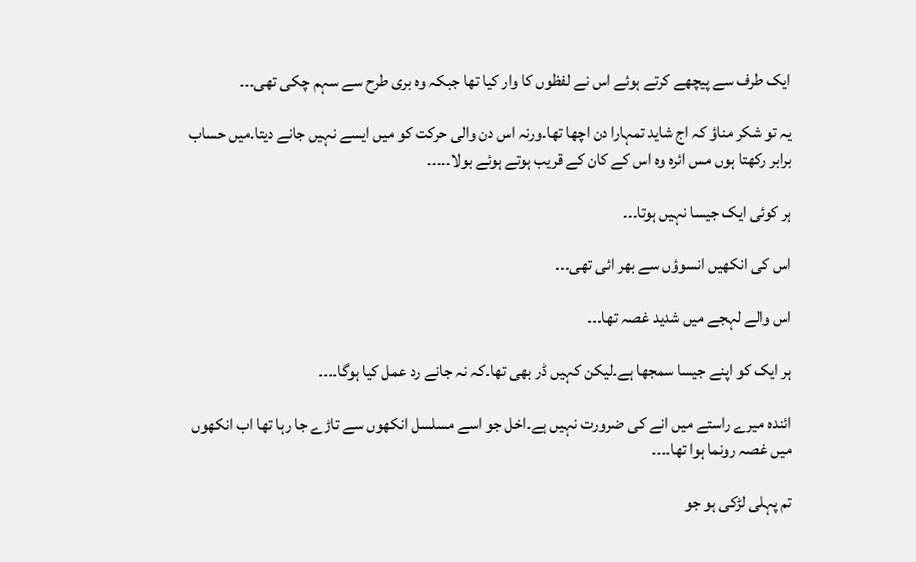ایک طرف سے پیچھے کرتے ہوئے اس نے لفظوں کا وار کیا تھا جبکہ وہ بری طرح سے سہم چکی تھی۔۔۔

یہ تو شکر مناؤ کہ اج شاید تمہارا دن اچھا تھا۔ورنہ اس دن والی حرکت کو میں ایسے نہیں جانے دیتا۔میں حساب برابر رکھتا ہوں مس ائرہ وہ اس کے کان کے قریب ہوتے ہوئے بولا۔۔۔۔۔

ہر کوئی ایک جیسا نہیں ہوتا۔۔۔

اس کی انکھیں انسوؤں سے بھر ائی تھی۔۔۔

اس والے لہجے میں شدید غصہ تھا۔۔۔

ہر ایک کو اپنے جیسا سمجھا ہے۔لیکن کہیں ڈر بھی تھا۔کہ نہ جانے رد عمل کیا ہوگا۔۔۔۔

ائندہ میرے راستے میں انے کی ضرورت نہیں ہے۔اخل جو اسے مسلسل انکھوں سے تاڑے جا رہا تھا اب انکھوں میں غصہ رونما ہوا تھا۔۔۔۔

تم پہلی لڑکی ہو جو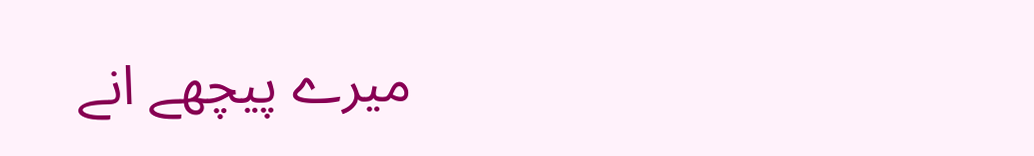میرے پیچھے انے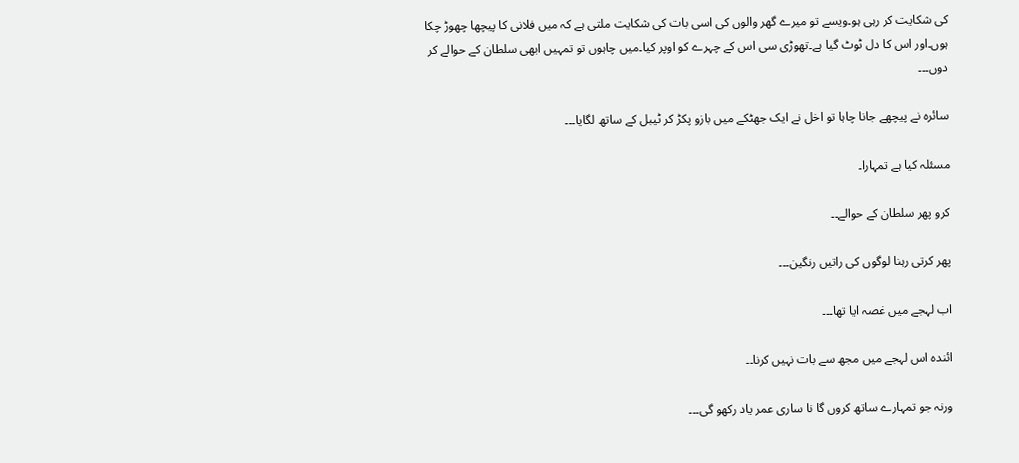کی شکایت کر رہی ہو۔ویسے تو میرے گھر والوں کی اسی بات کی شکایت ملتی ہے کہ میں فلانی کا پیچھا چھوڑ چکا ہوں۔اور اس کا دل ٹوٹ گیا ہے۔تھوڑی سی اس کے چہرے کو اوپر کیا۔میں چاہوں تو تمہیں ابھی سلطان کے حوالے کر دوں۔۔۔

سائرہ نے پیچھے جانا چاہا تو اخل نے ایک جھٹکے میں بازو پکڑ کر ٹیبل کے ساتھ لگایا۔۔۔

مسئلہ کیا ہے تمہارا۔

کرو پھر سلطان کے حوالے۔۔

پھر کرتی رہنا لوگوں کی راتیں رنگین۔۔۔

اب لہجے میں غصہ ایا تھا۔۔۔

ائندہ اس لہجے میں مجھ سے بات نہیں کرنا۔۔

ورنہ جو تمہارے ساتھ کروں گا نا ساری عمر یاد رکھو گی۔۔۔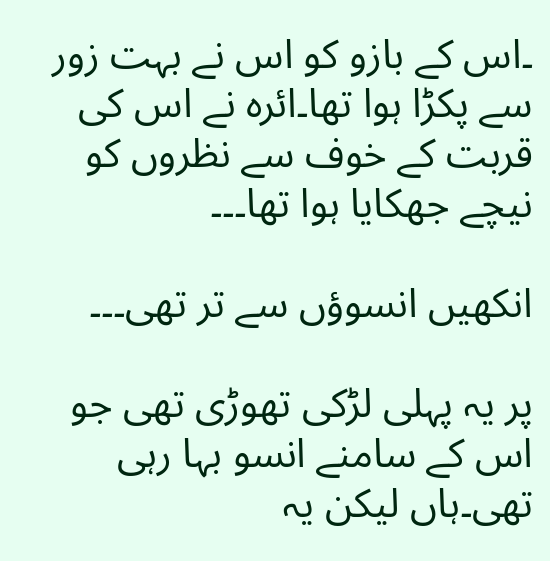۔اس کے بازو کو اس نے بہت زور سے پکڑا ہوا تھا۔ائرہ نے اس کی قربت کے خوف سے نظروں کو نیچے جھکایا ہوا تھا۔۔۔

انکھیں انسوؤں سے تر تھی۔۔۔

پر یہ پہلی لڑکی تھوڑی تھی جو اس کے سامنے انسو بہا رہی تھی۔ہاں لیکن یہ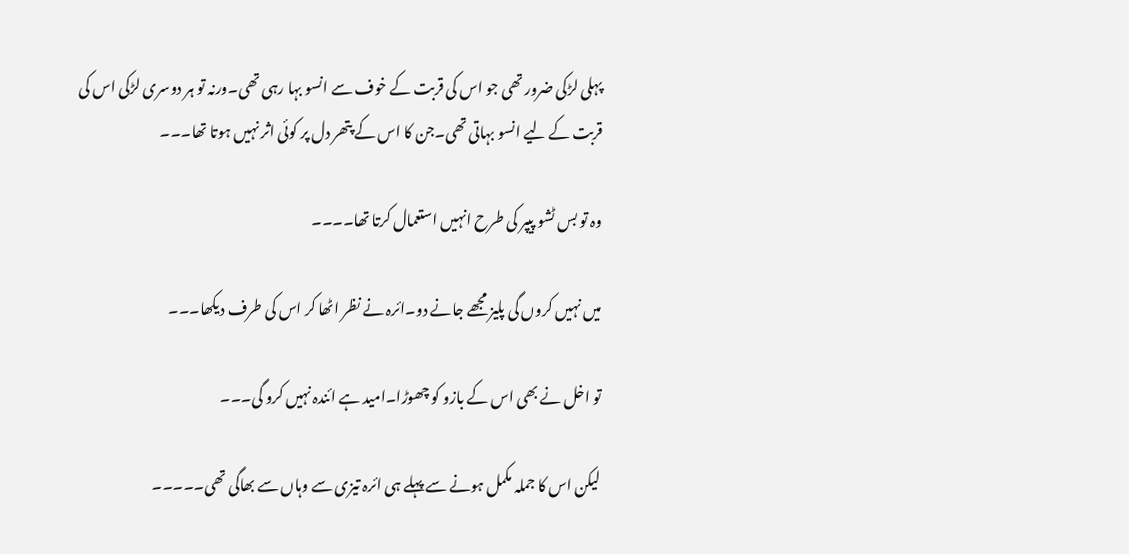پہلی لڑکی ضرور تھی جو اس کی قربت کے خوف سے انسو بہا رہی تھی۔ورنہ تو ہر دوسری لڑکی اس کی قربت کے لیے انسو بہاتی تھی۔جن کا اس کے پتھر دل پر کوئی اثر نہیں ہوتا تھا۔۔۔

وہ تو بس ٹشو پیپر کی طرح انہیں استعمال کرتا تھا۔۔۔۔

میں نہیں کروں گی پلیز مجھے جانے دو۔ائرہ نے نظر اٹھا کر اس کی طرف دیکھا۔۔۔

تو اخل نے بھی اس کے بازو کو چھوڑا۔امید ہے ائندہ نہیں کرو گی۔۔۔

لیکن اس کا جملہ مکمل ہونے سے پہلے ہی ائرہ تیزی سے وہاں سے بھاگی تھی۔۔۔۔۔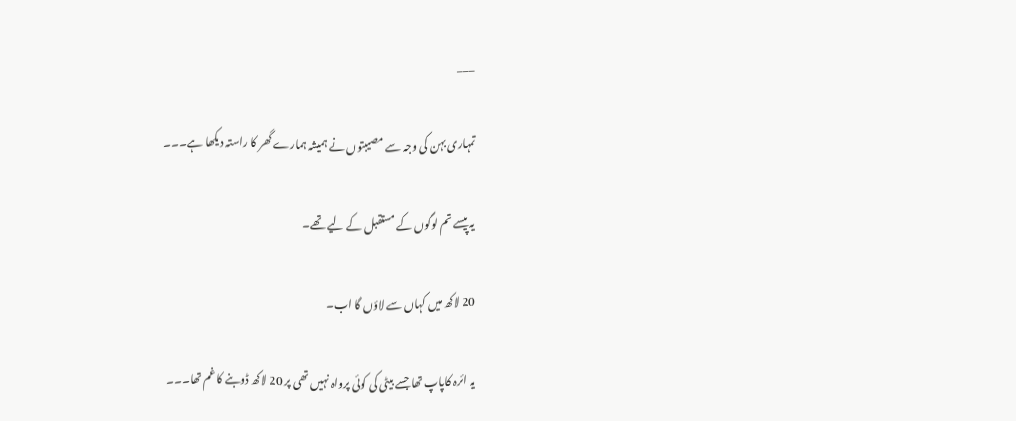___

تمہاری بہن کی وجہ سے مصیبتوں نے ہمیشہ ہمارے گھر کا راستہ دیکھا ہے۔۔۔

یہ پیسے تم لوگوں کے مستقبل کے لیے تھے۔

20 لاکھ میں کہاں سے لاؤں گا اب۔

یہ ائرہ کاپاپ تھا جسے بیٹی کی کوئی پرواہ نہیں تھی پر 20 لاکھ ڈوبنے کا غم تھا۔۔۔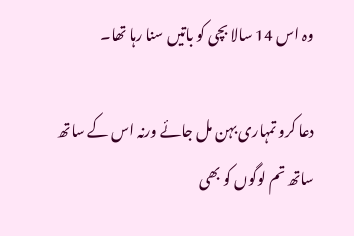وہ اس 14 سالا بچی کو باتیں سنا رہا تھا۔

دعا کرو تمہاری بہن مل جائے ورنہ اس کے ساتھ ساتھ تم لوگوں کو بھی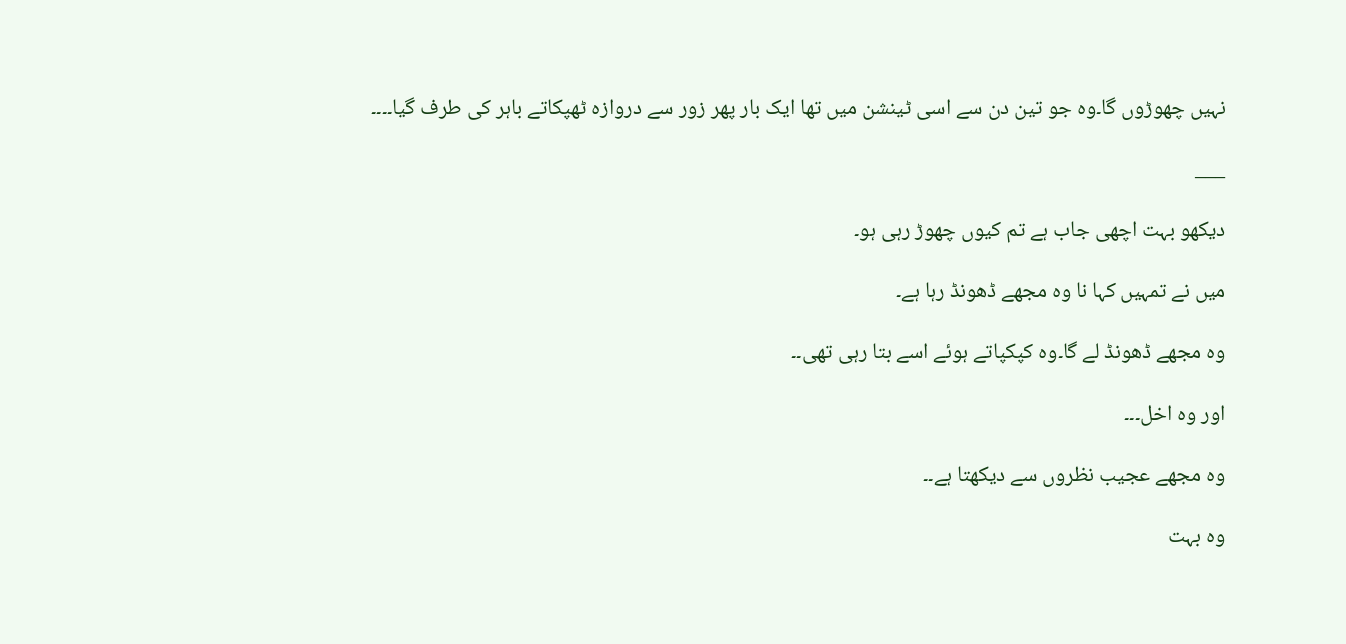نہیں چھوڑوں گا۔وہ جو تین دن سے اسی ٹینشن میں تھا ایک بار پھر زور سے دروازہ ٹھپکاتے باہر کی طرف گیا۔۔۔۔

___

دیکھو بہت اچھی جاب ہے تم کیوں چھوڑ رہی ہو۔

میں نے تمہیں کہا نا وہ مجھے ڈھونڈ رہا ہے۔

وہ مجھے ڈھونڈ لے گا۔وہ کپکپاتے ہوئے اسے بتا رہی تھی۔۔

اور وہ اخل۔۔۔

وہ مجھے عجیب نظروں سے دیکھتا ہے۔۔

وہ بہت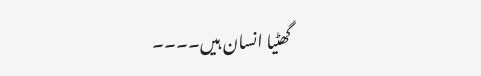گھٹیا انسان ہیں۔۔۔۔